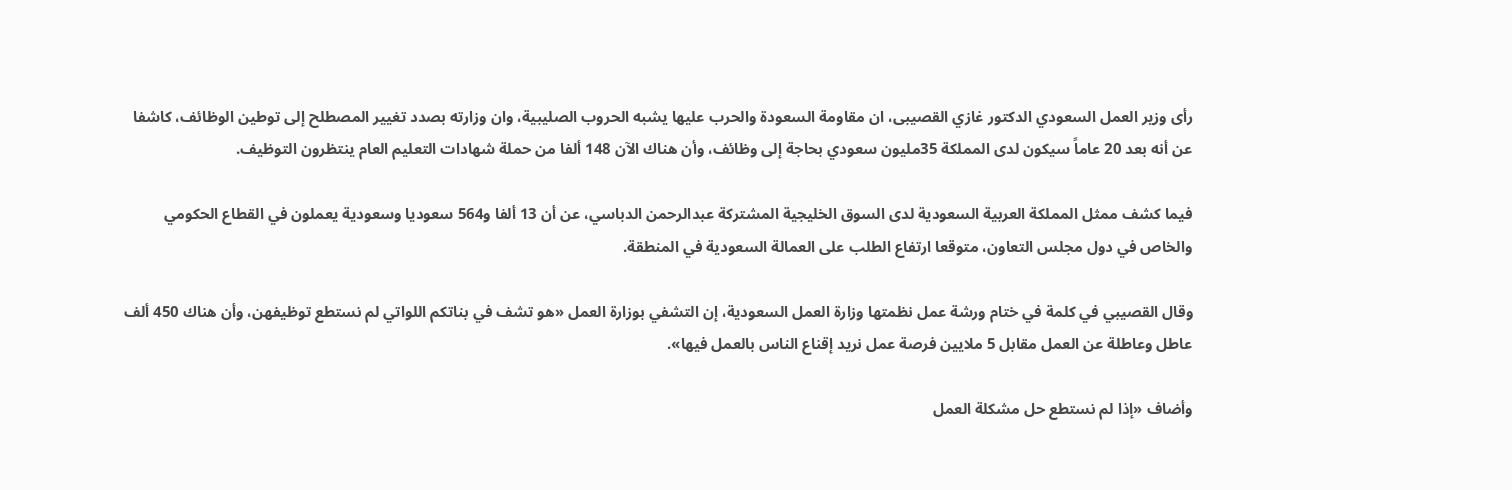رأى وزير العمل السعودي الدكتور غازي القصيبى، ان مقاومة السعودة والحرب عليها يشبه الحروب الصليبية، وان وزارته بصدد تغيير المصطلح إلى توطين الوظائف، كاشفا عن أنه بعد 20 عاماً سيكون لدى المملكة 35مليون سعودي بحاجة إلى وظائف، وأن هناك الآن 148 ألفا من حملة شهادات التعليم العام ينتظرون التوظيف.

فيما كشف ممثل المملكة العربية السعودية لدى السوق الخليجية المشتركة عبدالرحمن الدباسي، عن أن 13 ألفا و564 سعوديا وسعودية يعملون في القطاع الحكومي والخاص في دول مجلس التعاون، متوقعا ارتفاع الطلب على العمالة السعودية في المنطقة.

وقال القصيبي في كلمة في ختام ورشة عمل نظمتها وزارة العمل السعودية، إن التشفي بوزارة العمل «هو تشف في بناتكم اللواتي لم نستطع توظيفهن، وأن هناك 450 ألف عاطل وعاطلة عن العمل مقابل 5 ملايين فرصة عمل نريد إقناع الناس بالعمل فيها».

وأضاف «إذا لم نستطع حل مشكلة العمل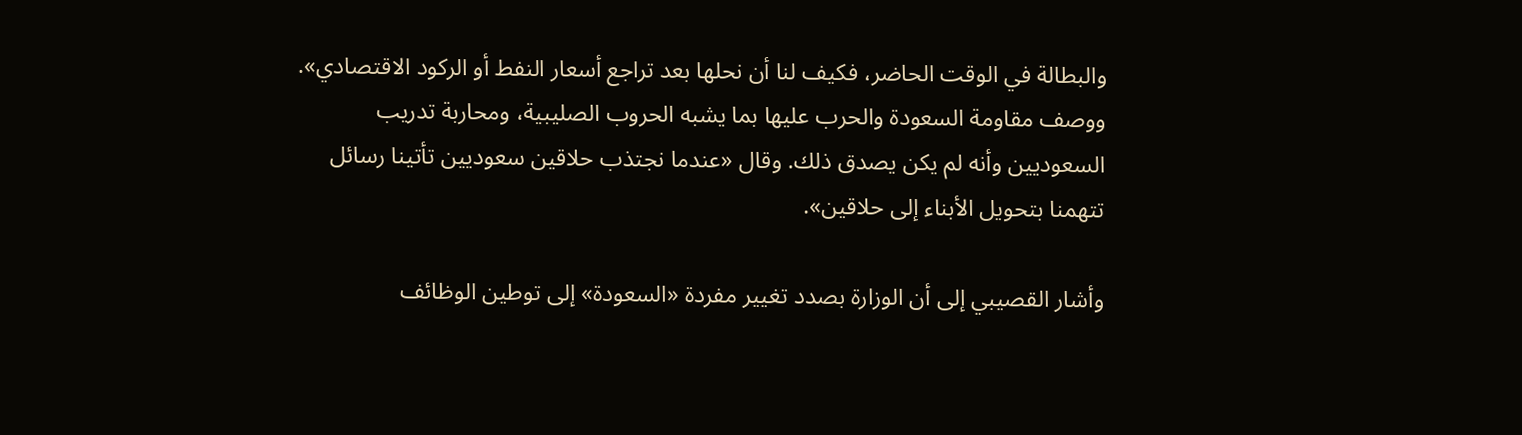والبطالة في الوقت الحاضر، فكيف لنا أن نحلها بعد تراجع أسعار النفط أو الركود الاقتصادي». ووصف مقاومة السعودة والحرب عليها بما يشبه الحروب الصليبية، ومحاربة تدريب السعوديين وأنه لم يكن يصدق ذلك. وقال «عندما نجتذب حلاقين سعوديين تأتينا رسائل تتهمنا بتحويل الأبناء إلى حلاقين».

وأشار القصيبي إلى أن الوزارة بصدد تغيير مفردة «السعودة» إلى توطين الوظائف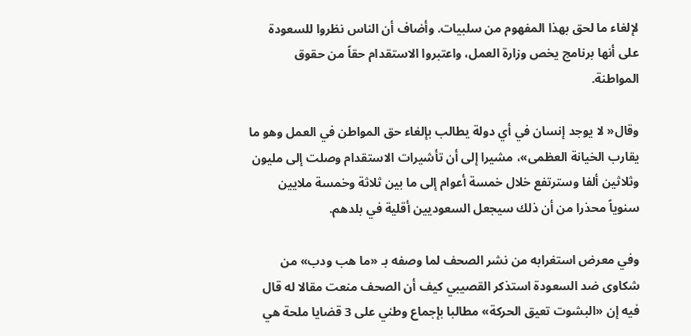لإلغاء ما لحق بهذا المفهوم من سلبيات. وأضاف أن الناس نظروا للسعودة على أنها برنامج يخص وزارة العمل، واعتبروا الاستقدام حقاً من حقوق المواطنة.

وقال« لا يوجد إنسان في أي دولة يطالب بإلغاء حق المواطن في العمل وهو ما يقارب الخيانة العظمى»، مشيرا إلى أن تأشيرات الاستقدام وصلت إلى مليون وثلاثين ألفا وسترتفع خلال خمسة أعوام إلى ما بين ثلاثة وخمسة ملايين سنوياً محذرا من أن ذلك سيجعل السعوديين أقلية في بلدهم.

وفي معرض استغرابه من نشر الصحف لما وصفه بـ «ما هب ودب» من شكاوى ضد السعودة استذكر القصيبي كيف أن الصحف منعت مقالا له قال فيه إن «البشوت تعيق الحركة» مطالبا بإجماع وطني على 3 قضايا ملحة هي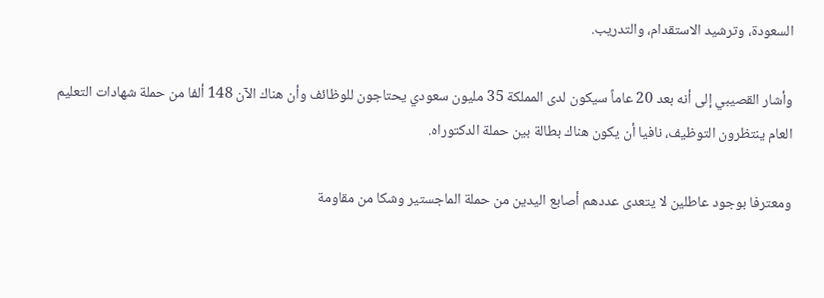السعودة، وترشيد الاستقدام، والتدريب.

وأشار القصيبي إلى أنه بعد 20 عاماً سيكون لدى المملكة 35 مليون سعودي يحتاجون للوظائف وأن هناك الآن 148 ألفا من حملة شهادات التعليم العام ينتظرون التوظيف، نافيا أن يكون هناك بطالة بين حملة الدكتوراه.

ومعترفا بوجود عاطلين لا يتعدى عددهم أصابع اليدين من حملة الماجستير وشكا من مقاومة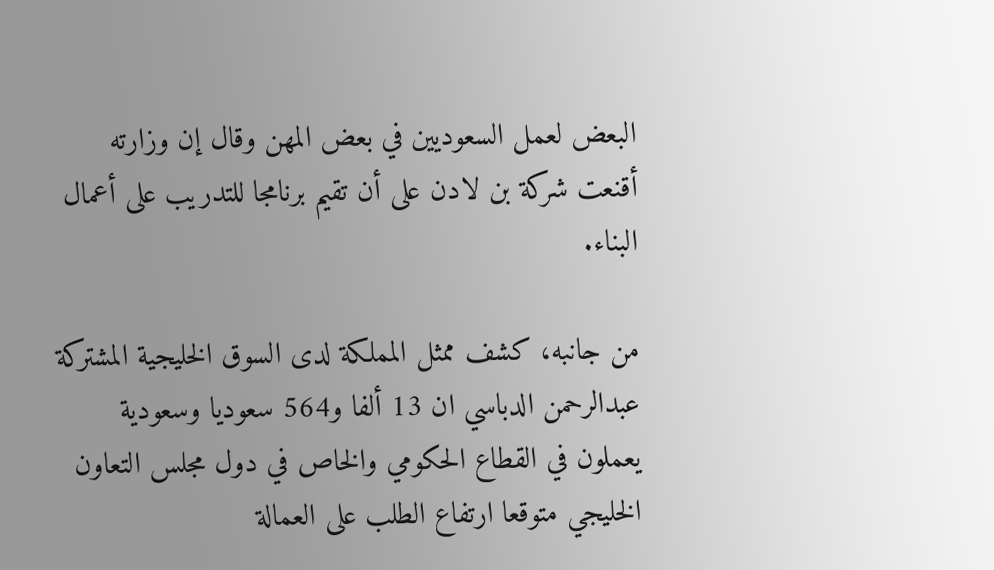البعض لعمل السعوديين في بعض المهن وقال إن وزارته أقنعت شركة بن لادن على أن تقيم برنامجا للتدريب على أعمال البناء.

من جانبه، كشف ممثل المملكة لدى السوق الخليجية المشتركة عبدالرحمن الدباسي ان 13 ألفا و564 سعوديا وسعودية يعملون في القطاع الحكومي والخاص في دول مجلس التعاون الخليجي متوقعا ارتفاع الطلب على العمالة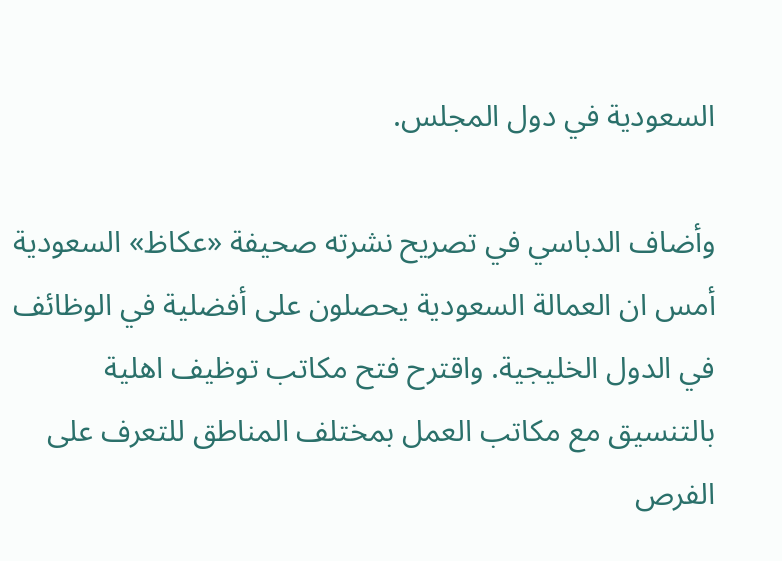السعودية في دول المجلس.

وأضاف الدباسي في تصريح نشرته صحيفة «عكاظ» السعودية أمس ان العمالة السعودية يحصلون على أفضلية في الوظائف في الدول الخليجية. واقترح فتح مكاتب توظيف اهلية بالتنسيق مع مكاتب العمل بمختلف المناطق للتعرف على الفرص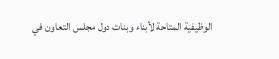الوظيفية المتاحة لأبناء وبنات دول مجلس التعاون في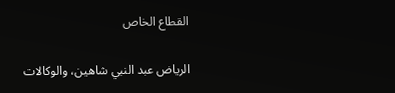القطاع الخاص

الرياض عبد النبي شاهين، والوكالات